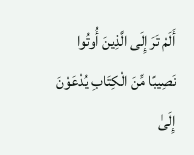أَلَمْ تَرَ إِلَى الَّذِينَ أُوتُوا نَصِيبًا مِّنَ الْكِتَابِ يُدْعَوْنَ إِلَىٰ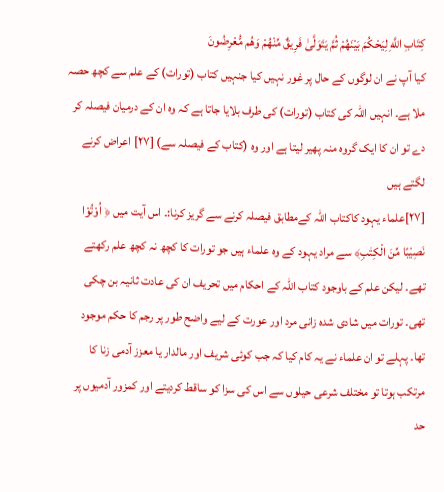كِتَابِ اللَّهِ لِيَحْكُمَ بَيْنَهُمْ ثُمَّ يَتَوَلَّىٰ فَرِيقٌ مِّنْهُمْ وَهُم مُّعْرِضُونَ
کیا آپ نے ان لوگوں کے حال پر غور نہیں کیا جنہیں کتاب (تورات) کے علم سے کچھ حصہ ملا ہے۔ انہیں اللہ کی کتاب (تورات) کی طرف بلایا جاتا ہے کہ وہ ان کے درمیان فیصلہ کر دے تو ان کا ایک گروہ منہ پھیر لیتا ہے اور وہ (کتاب کے فیصلہ سے) [٢٧] اعراض کرنے لگتے ہیں
[٢٧]علماء یہود کاکتاب اللہ کےمطابق فیصلہ کرنے سے گریز کرنا:۔ اس آیت میں ﴿ اُوْتُوْا نَصِیْبًا مِّنَ الْکِتٰبِ﴾ سے مراد یہود کے وہ علماء ہیں جو تورات کا کچھ نہ کچھ علم رکھتے تھے۔ لیکن علم کے باوجود کتاب اللہ کے احکام میں تحریف ان کی عادت ثانیہ بن چکی تھی۔ تورات میں شادی شدہ زانی مرد اور عورت کے لیے واضح طور پر رجم کا حکم موجود تھا۔ پہلے تو ان علماء نے یہ کام کیا کہ جب کوئی شریف اور مالدار یا معزز آدمی زنا کا مرتکب ہوتا تو مختلف شرعی حیلوں سے اس کی سزا کو ساقط کردیتے اور کمزور آدمیوں پر حد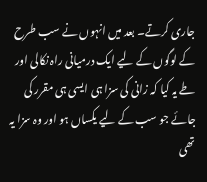جاری کرتے۔ بعد میں انہوں نے سب طرح کے لوگوں کے لیے ایک درمیانی راہ نکالی اور طے یہ کیا کہ زانی کی سزا ہی ایسی ہی مقرر کی جائے جو سب کے لیے یکساں ہو اور وہ سزا یہ تھی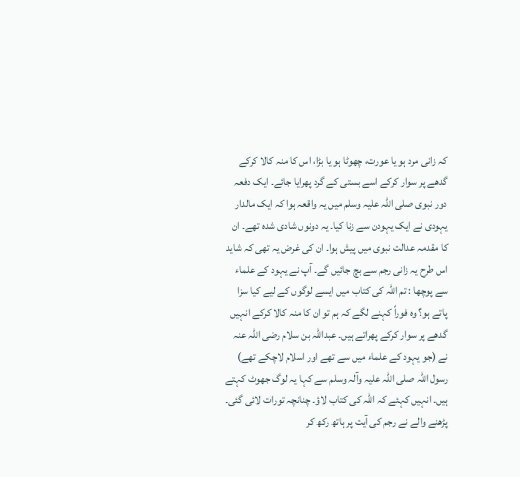کہ زانی مرد ہو یا عورت، چھوٹا ہو یا بڑا، اس کا منہ کالا کرکے گدھے پر سوار کرکے اسے بستی کے گرد پھرایا جائے۔ ایک دفعہ دور نبوی صلی اللہ علیہ وسلم میں یہ واقعہ ہوا کہ ایک مالدار یہودی نے ایک یہودن سے زنا کیا۔ یہ دونوں شادی شدہ تھے۔ ان کا مقدمہ عدالت نبوی میں پیش ہوا۔ ان کی غرض یہ تھی کہ شاید اس طرح یہ زانی رجم سے بچ جائیں گے۔ آپ نے یہود کے علماء سے پوچھا : تم اللہ کی کتاب میں ایسے لوگوں کے لیے کیا سزا پاتے ہو؟ وہ فوراً کہنے لگے کہ ہم تو ان کا منہ کالا کرکے انہیں گدھے پر سوار کرکے پھراتے ہیں۔ عبداللہ بن سلام رضی اللہ عنہ نے (جو یہود کے علماء میں سے تھے اور اسلام لاچکے تھے) رسول اللہ صلی اللہ علیہ وآلہ وسلم سے کہا یہ لوگ جھوٹ کہتے ہیں۔ انہیں کہئے کہ اللہ کی کتاب لاؤ۔ چنانچہ تورات لائی گئی۔ پڑھنے والے نے رجم کی آیت پر ہاتھ رکھ کر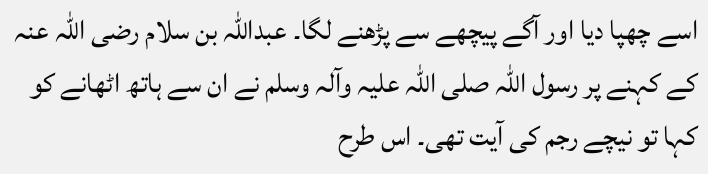اسے چھپا دیا اور آگے پیچھے سے پڑھنے لگا۔ عبداللہ بن سلام رضی اللہ عنہ کے کہنے پر رسول اللہ صلی اللہ علیہ وآلہ وسلم نے ان سے ہاتھ اٹھانے کو کہا تو نیچے رجم کی آیت تھی۔ اس طرح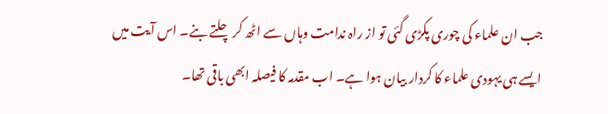جب ان علماء کی چوری پکڑی گئی تو از راہ ندامت وہاں سے اٹھ کر چلتے بنے۔ اس آیت میں ایسے ہی یہودی علماء کا کردار بیان ہوا ہے۔ اب مقدمہ کا فیصلہ ابھی باقی تھا۔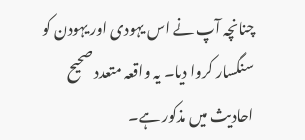چنانچہ آپ نے اس یہودی اور یہودن کو سنگسار کروا دیا۔ یہ واقعہ متعدد صحیح احادیث میں مذکور ہے۔